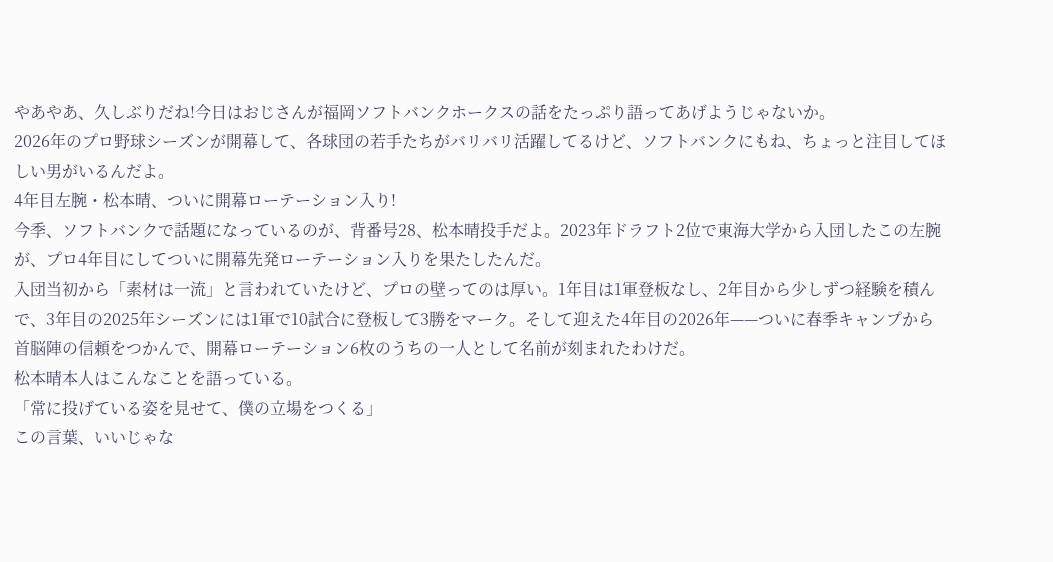やあやあ、久しぶりだね!今日はおじさんが福岡ソフトバンクホークスの話をたっぷり語ってあげようじゃないか。
2026年のプロ野球シーズンが開幕して、各球団の若手たちがバリバリ活躍してるけど、ソフトバンクにもね、ちょっと注目してほしい男がいるんだよ。
4年目左腕・松本晴、ついに開幕ローテーション入り!
今季、ソフトバンクで話題になっているのが、背番号28、松本晴投手だよ。2023年ドラフト2位で東海大学から入団したこの左腕が、プロ4年目にしてついに開幕先発ローテーション入りを果たしたんだ。
入団当初から「素材は一流」と言われていたけど、プロの壁ってのは厚い。1年目は1軍登板なし、2年目から少しずつ経験を積んで、3年目の2025年シーズンには1軍で10試合に登板して3勝をマーク。そして迎えた4年目の2026年——ついに春季キャンプから首脳陣の信頼をつかんで、開幕ローテーション6枚のうちの一人として名前が刻まれたわけだ。
松本晴本人はこんなことを語っている。
「常に投げている姿を見せて、僕の立場をつくる」
この言葉、いいじゃな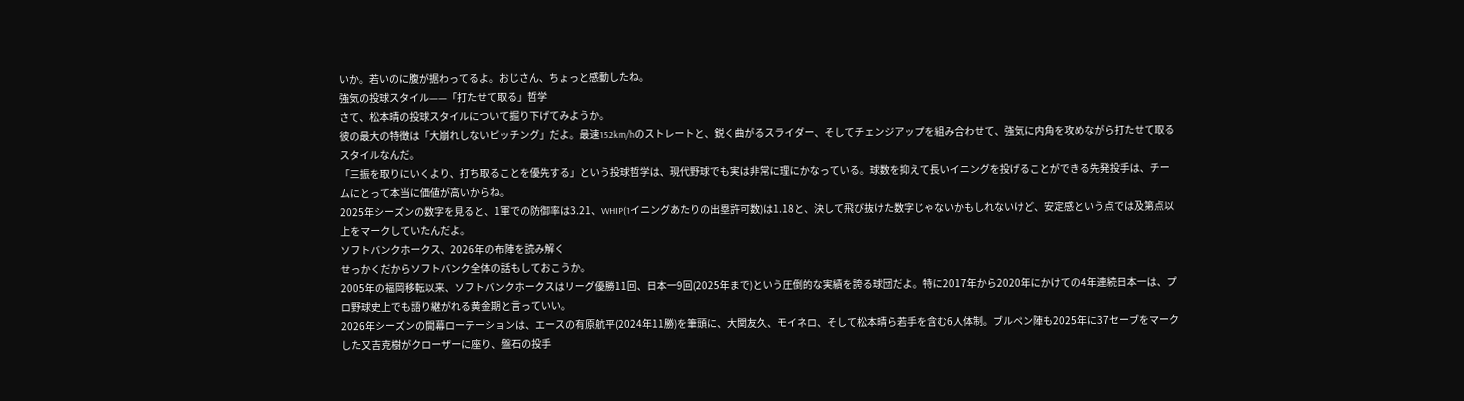いか。若いのに腹が据わってるよ。おじさん、ちょっと感動したね。
強気の投球スタイル——「打たせて取る」哲学
さて、松本晴の投球スタイルについて掘り下げてみようか。
彼の最大の特徴は「大崩れしないピッチング」だよ。最速152km/hのストレートと、鋭く曲がるスライダー、そしてチェンジアップを組み合わせて、強気に内角を攻めながら打たせて取るスタイルなんだ。
「三振を取りにいくより、打ち取ることを優先する」という投球哲学は、現代野球でも実は非常に理にかなっている。球数を抑えて長いイニングを投げることができる先発投手は、チームにとって本当に価値が高いからね。
2025年シーズンの数字を見ると、1軍での防御率は3.21、WHIP(1イニングあたりの出塁許可数)は1.18と、決して飛び抜けた数字じゃないかもしれないけど、安定感という点では及第点以上をマークしていたんだよ。
ソフトバンクホークス、2026年の布陣を読み解く
せっかくだからソフトバンク全体の話もしておこうか。
2005年の福岡移転以来、ソフトバンクホークスはリーグ優勝11回、日本一9回(2025年まで)という圧倒的な実績を誇る球団だよ。特に2017年から2020年にかけての4年連続日本一は、プロ野球史上でも語り継がれる黄金期と言っていい。
2026年シーズンの開幕ローテーションは、エースの有原航平(2024年11勝)を筆頭に、大関友久、モイネロ、そして松本晴ら若手を含む6人体制。ブルペン陣も2025年に37セーブをマークした又吉克樹がクローザーに座り、盤石の投手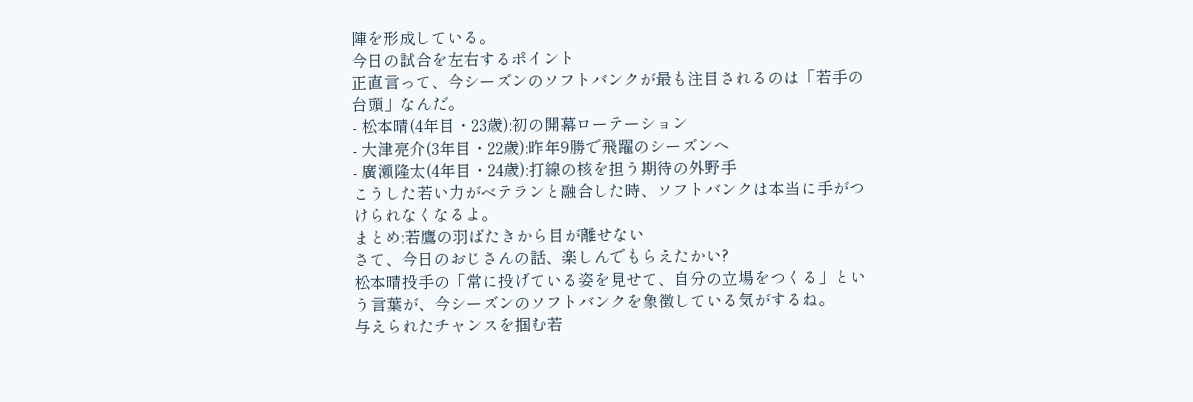陣を形成している。
今日の試合を左右するポイント
正直言って、今シーズンのソフトバンクが最も注目されるのは「若手の台頭」なんだ。
- 松本晴(4年目・23歳):初の開幕ローテーション
- 大津亮介(3年目・22歳):昨年9勝で飛躍のシーズンへ
- 廣瀬隆太(4年目・24歳):打線の核を担う期待の外野手
こうした若い力がベテランと融合した時、ソフトバンクは本当に手がつけられなくなるよ。
まとめ:若鷹の羽ばたきから目が離せない
さて、今日のおじさんの話、楽しんでもらえたかい?
松本晴投手の「常に投げている姿を見せて、自分の立場をつくる」という言葉が、今シーズンのソフトバンクを象徴している気がするね。
与えられたチャンスを掴む若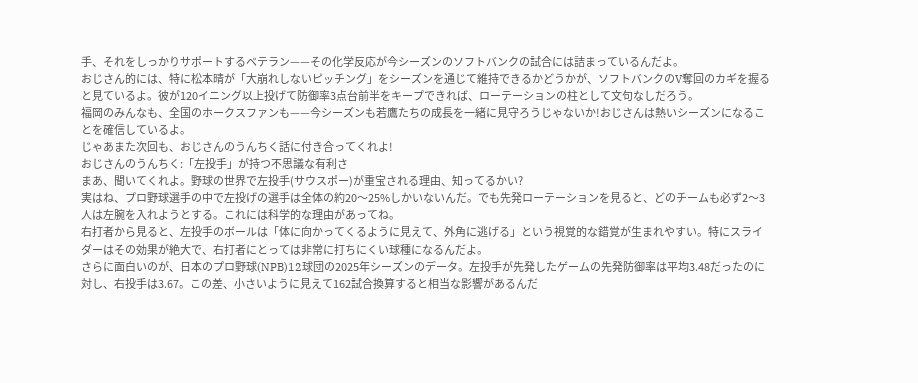手、それをしっかりサポートするベテラン——その化学反応が今シーズンのソフトバンクの試合には詰まっているんだよ。
おじさん的には、特に松本晴が「大崩れしないピッチング」をシーズンを通じて維持できるかどうかが、ソフトバンクのV奪回のカギを握ると見ているよ。彼が120イニング以上投げて防御率3点台前半をキープできれば、ローテーションの柱として文句なしだろう。
福岡のみんなも、全国のホークスファンも——今シーズンも若鷹たちの成長を一緒に見守ろうじゃないか!おじさんは熱いシーズンになることを確信しているよ。
じゃあまた次回も、おじさんのうんちく話に付き合ってくれよ!
おじさんのうんちく:「左投手」が持つ不思議な有利さ
まあ、聞いてくれよ。野球の世界で左投手(サウスポー)が重宝される理由、知ってるかい?
実はね、プロ野球選手の中で左投げの選手は全体の約20〜25%しかいないんだ。でも先発ローテーションを見ると、どのチームも必ず2〜3人は左腕を入れようとする。これには科学的な理由があってね。
右打者から見ると、左投手のボールは「体に向かってくるように見えて、外角に逃げる」という視覚的な錯覚が生まれやすい。特にスライダーはその効果が絶大で、右打者にとっては非常に打ちにくい球種になるんだよ。
さらに面白いのが、日本のプロ野球(NPB)12球団の2025年シーズンのデータ。左投手が先発したゲームの先発防御率は平均3.48だったのに対し、右投手は3.67。この差、小さいように見えて162試合換算すると相当な影響があるんだ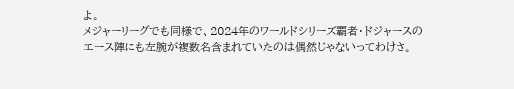よ。
メジャーリーグでも同様で、2024年のワールドシリーズ覇者・ドジャースのエース陣にも左腕が複数名含まれていたのは偶然じゃないってわけさ。